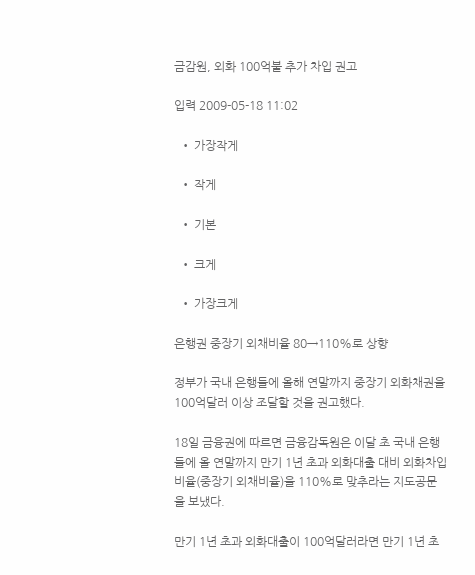금감원, 외화 100억불 추가 차입 권고

입력 2009-05-18 11:02

  • 가장작게

  • 작게

  • 기본

  • 크게

  • 가장크게

은행권 중장기 외채비율 80→110%로 상향

정부가 국내 은행들에 올해 연말까지 중장기 외화채권을 100억달러 이상 조달할 것을 권고했다.

18일 금융권에 따르면 금융감독원은 이달 초 국내 은행들에 올 연말까지 만기 1년 초과 외화대출 대비 외화차입 비율(중장기 외채비율)을 110%로 맞추라는 지도공문을 보냈다.

만기 1년 초과 외화대출이 100억달러라면 만기 1년 초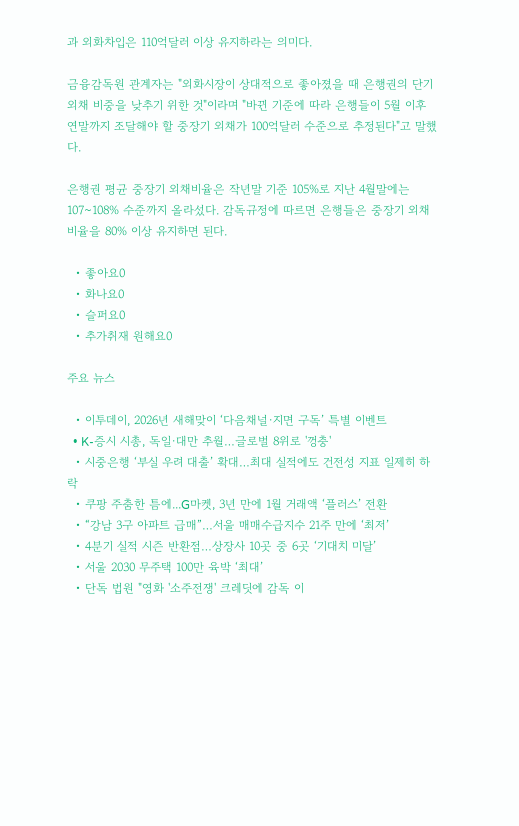과 외화차입은 110억달러 이상 유지하라는 의미다.

금융감독원 관계자는 "외화시장이 상대적으로 좋아졌을 때 은행권의 단기 외채 비중을 낮추기 위한 것"이라며 "바뀐 기준에 따라 은행들이 5월 이후 연말까지 조달해야 할 중장기 외채가 100억달러 수준으로 추정된다"고 말했다.

은행권 평균 중장기 외채비율은 작년말 기준 105%로 지난 4월말에는 107~108% 수준까지 올라섰다. 감독규정에 따르면 은행들은 중장기 외채비율을 80% 이상 유지하면 된다.

  • 좋아요0
  • 화나요0
  • 슬퍼요0
  • 추가취재 원해요0

주요 뉴스

  • 이투데이, 2026년 새해맞이 ‘다음채널·지면 구독’ 특별 이벤트
  • K-증시 시총, 독일·대만 추월…글로벌 8위로 '껑충'
  • 시중은행 ‘부실 우려 대출’ 확대…최대 실적에도 건전성 지표 일제히 하락
  • 쿠팡 주춤한 틈에...G마켓, 3년 만에 1월 거래액 ‘플러스’ 전환
  • “강남 3구 아파트 급매”…서울 매매수급지수 21주 만에 ‘최저’
  • 4분기 실적 시즌 반환점…상장사 10곳 중 6곳 ‘기대치 미달’
  • 서울 2030 무주택 100만 육박 ‘최대’
  • 단독 법원 "영화 '소주전쟁' 크레딧에 감독 이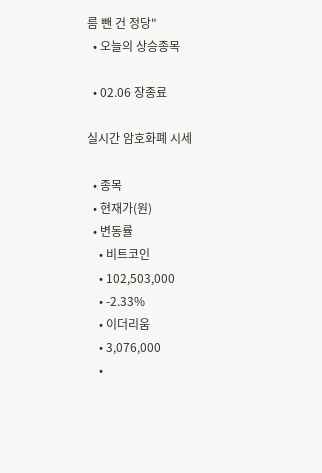름 뺀 건 정당"
  • 오늘의 상승종목

  • 02.06 장종료

실시간 암호화폐 시세

  • 종목
  • 현재가(원)
  • 변동률
    • 비트코인
    • 102,503,000
    • -2.33%
    • 이더리움
    • 3,076,000
    •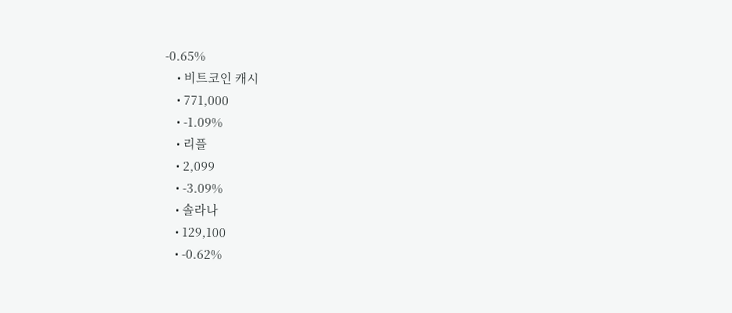-0.65%
    • 비트코인 캐시
    • 771,000
    • -1.09%
    • 리플
    • 2,099
    • -3.09%
    • 솔라나
    • 129,100
    • -0.62%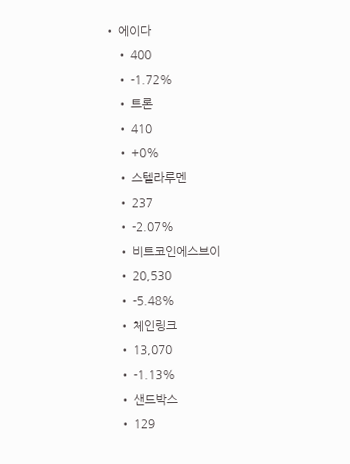• 에이다
    • 400
    • -1.72%
    • 트론
    • 410
    • +0%
    • 스텔라루멘
    • 237
    • -2.07%
    • 비트코인에스브이
    • 20,530
    • -5.48%
    • 체인링크
    • 13,070
    • -1.13%
    • 샌드박스
    • 129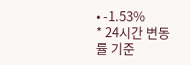• -1.53%
* 24시간 변동률 기준